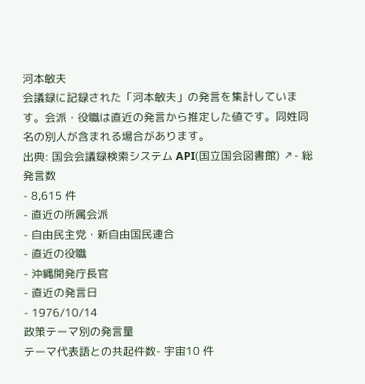河本敏夫
会議録に記録された「河本敏夫」の発言を集計しています。会派・役職は直近の発言から推定した値です。同姓同名の別人が含まれる場合があります。
出典: 国会会議録検索システム API(国立国会図書館) ↗- 総発言数
- 8,615 件
- 直近の所属会派
- 自由民主党・新自由国民連合
- 直近の役職
- 沖縄開発庁長官
- 直近の発言日
- 1976/10/14
政策テーマ別の発言量
テーマ代表語との共起件数- 宇宙10 件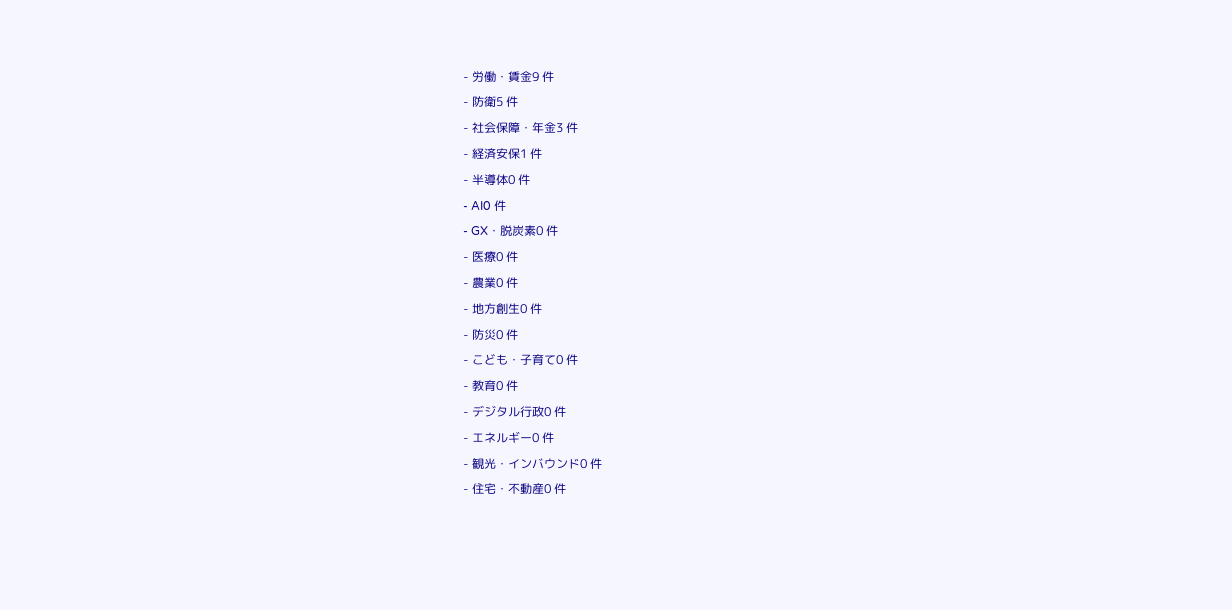- 労働・賃金9 件
- 防衛5 件
- 社会保障・年金3 件
- 経済安保1 件
- 半導体0 件
- AI0 件
- GX・脱炭素0 件
- 医療0 件
- 農業0 件
- 地方創生0 件
- 防災0 件
- こども・子育て0 件
- 教育0 件
- デジタル行政0 件
- エネルギー0 件
- 観光・インバウンド0 件
- 住宅・不動産0 件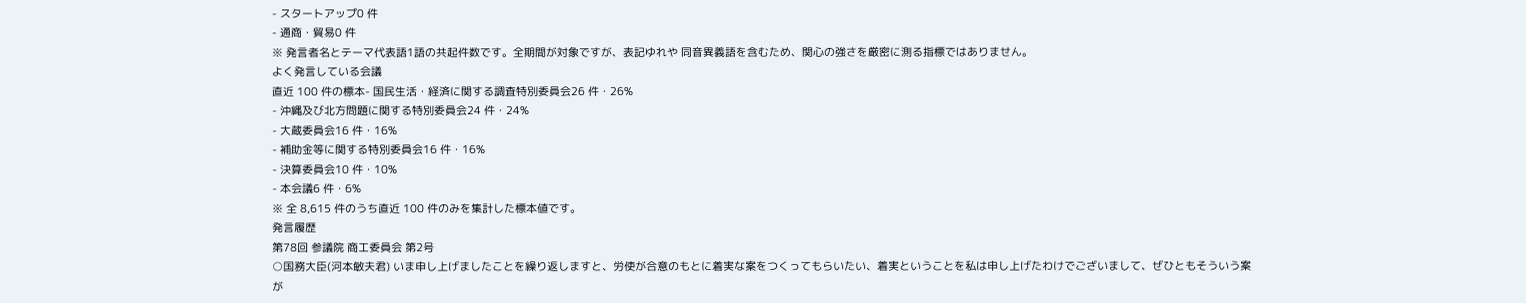- スタートアップ0 件
- 通商・貿易0 件
※ 発言者名とテーマ代表語1語の共起件数です。全期間が対象ですが、表記ゆれや 同音異義語を含むため、関心の強さを厳密に測る指標ではありません。
よく発言している会議
直近 100 件の標本- 国民生活・経済に関する調査特別委員会26 件・26%
- 沖縄及び北方問題に関する特別委員会24 件・24%
- 大蔵委員会16 件・16%
- 補助金等に関する特別委員会16 件・16%
- 決算委員会10 件・10%
- 本会議6 件・6%
※ 全 8,615 件のうち直近 100 件のみを集計した標本値です。
発言履歴
第78回 参議院 商工委員会 第2号
○国務大臣(河本敏夫君) いま申し上げましたことを繰り返しますと、労使が合意のもとに着実な案をつくってもらいたい、着実ということを私は申し上げたわけでございまして、ぜひともそういう案が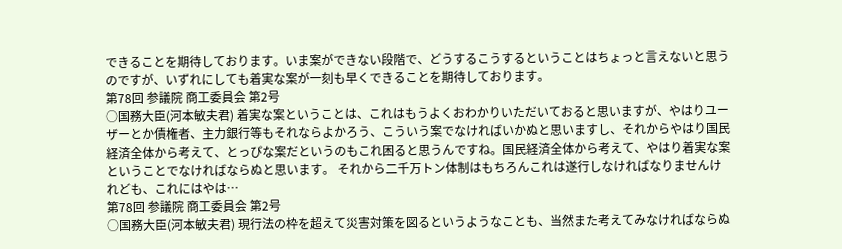できることを期待しております。いま案ができない段階で、どうするこうするということはちょっと言えないと思うのですが、いずれにしても着実な案が一刻も早くできることを期待しております。
第78回 参議院 商工委員会 第2号
○国務大臣(河本敏夫君) 着実な案ということは、これはもうよくおわかりいただいておると思いますが、やはりユーザーとか債権者、主力銀行等もそれならよかろう、こういう案でなければいかぬと思いますし、それからやはり国民経済全体から考えて、とっぴな案だというのもこれ困ると思うんですね。国民経済全体から考えて、やはり着実な案ということでなければならぬと思います。 それから二千万トン体制はもちろんこれは遂行しなければなりませんけれども、これにはやは…
第78回 参議院 商工委員会 第2号
○国務大臣(河本敏夫君) 現行法の枠を超えて災害対策を図るというようなことも、当然また考えてみなければならぬ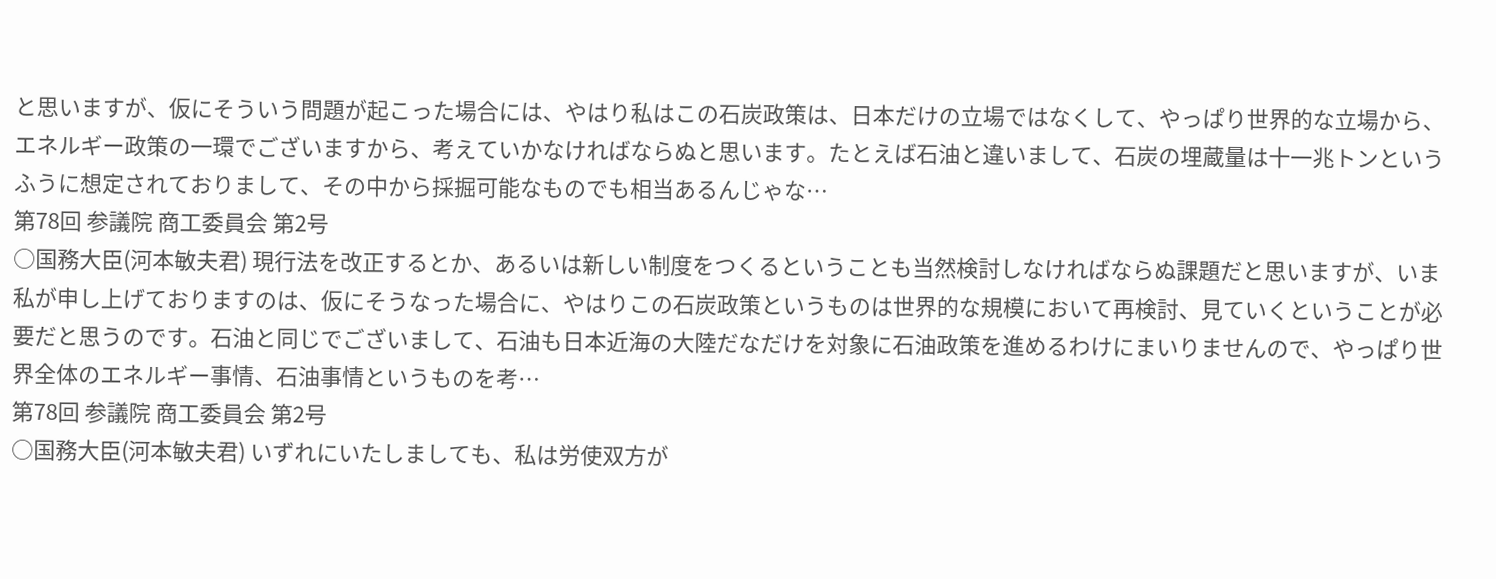と思いますが、仮にそういう問題が起こった場合には、やはり私はこの石炭政策は、日本だけの立場ではなくして、やっぱり世界的な立場から、エネルギー政策の一環でございますから、考えていかなければならぬと思います。たとえば石油と違いまして、石炭の埋蔵量は十一兆トンというふうに想定されておりまして、その中から採掘可能なものでも相当あるんじゃな…
第78回 参議院 商工委員会 第2号
○国務大臣(河本敏夫君) 現行法を改正するとか、あるいは新しい制度をつくるということも当然検討しなければならぬ課題だと思いますが、いま私が申し上げておりますのは、仮にそうなった場合に、やはりこの石炭政策というものは世界的な規模において再検討、見ていくということが必要だと思うのです。石油と同じでございまして、石油も日本近海の大陸だなだけを対象に石油政策を進めるわけにまいりませんので、やっぱり世界全体のエネルギー事情、石油事情というものを考…
第78回 参議院 商工委員会 第2号
○国務大臣(河本敏夫君) いずれにいたしましても、私は労使双方が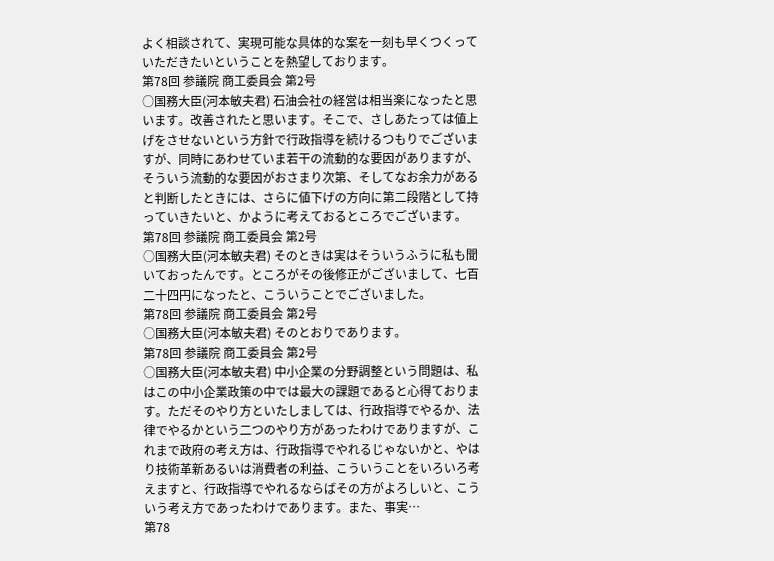よく相談されて、実現可能な具体的な案を一刻も早くつくっていただきたいということを熱望しております。
第78回 参議院 商工委員会 第2号
○国務大臣(河本敏夫君) 石油会社の経営は相当楽になったと思います。改善されたと思います。そこで、さしあたっては値上げをさせないという方針で行政指導を続けるつもりでございますが、同時にあわせていま若干の流動的な要因がありますが、そういう流動的な要因がおさまり次第、そしてなお余力があると判断したときには、さらに値下げの方向に第二段階として持っていきたいと、かように考えておるところでございます。
第78回 参議院 商工委員会 第2号
○国務大臣(河本敏夫君) そのときは実はそういうふうに私も聞いておったんです。ところがその後修正がございまして、七百二十四円になったと、こういうことでございました。
第78回 参議院 商工委員会 第2号
○国務大臣(河本敏夫君) そのとおりであります。
第78回 参議院 商工委員会 第2号
○国務大臣(河本敏夫君) 中小企業の分野調整という問題は、私はこの中小企業政策の中では最大の課題であると心得ております。ただそのやり方といたしましては、行政指導でやるか、法律でやるかという二つのやり方があったわけでありますが、これまで政府の考え方は、行政指導でやれるじゃないかと、やはり技術革新あるいは消費者の利益、こういうことをいろいろ考えますと、行政指導でやれるならばその方がよろしいと、こういう考え方であったわけであります。また、事実…
第78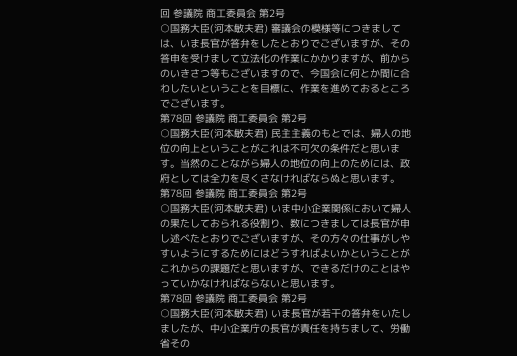回 参議院 商工委員会 第2号
○国務大臣(河本敏夫君) 審議会の模様等につきましては、いま長官が答弁をしたとおりでございますが、その答申を受けまして立法化の作業にかかりますが、前からのいきさつ等もございますので、今国会に何とか間に合わしたいということを目標に、作業を進めておるところでございます。
第78回 参議院 商工委員会 第2号
○国務大臣(河本敏夫君) 民主主義のもとでは、婦人の地位の向上ということがこれは不可欠の条件だと思います。当然のことながら婦人の地位の向上のためには、政府としては全力を尽くさなければならぬと思います。
第78回 参議院 商工委員会 第2号
○国務大臣(河本敏夫君) いま中小企業関係において婦人の果たしておられる役割り、数につきましては長官が申し述べたとおりでございますが、その方々の仕事がしやすいようにするためにはどうすればよいかということがこれからの課題だと思いますが、できるだけのことはやっていかなければならないと思います。
第78回 参議院 商工委員会 第2号
○国務大臣(河本敏夫君) いま長官が若干の答弁をいたしましたが、中小企業庁の長官が責任を持ちまして、労働省その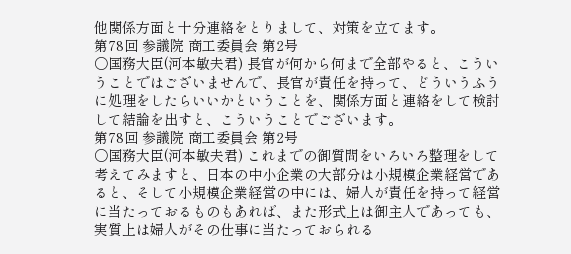他関係方面と十分連絡をとりまして、対策を立てます。
第78回 参議院 商工委員会 第2号
○国務大臣(河本敏夫君) 長官が何から何まで全部やると、こういうことではございませんで、長官が責任を持って、どういうふうに処理をしたらいいかということを、関係方面と連絡をして検討して結論を出すと、こういうことでございます。
第78回 参議院 商工委員会 第2号
○国務大臣(河本敏夫君) これまでの御質問をいろいろ整理をして考えてみますと、日本の中小企業の大部分は小規模企業経営であると、そして小規模企業経営の中には、婦人が責任を持って経営に当たっておるものもあれば、また形式上は御主人であっても、実質上は婦人がその仕事に当たっておられる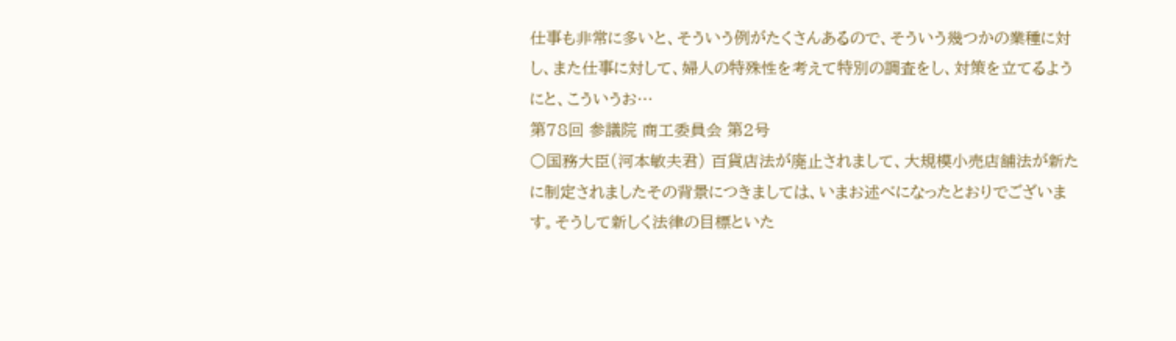仕事も非常に多いと、そういう例がたくさんあるので、そういう幾つかの業種に対し、また仕事に対して、婦人の特殊性を考えて特別の調査をし、対策を立てるようにと、こういうお…
第78回 参議院 商工委員会 第2号
○国務大臣(河本敏夫君) 百貨店法が廃止されまして、大規模小売店舗法が新たに制定されましたその背景につきましては、いまお述べになったとおりでございます。そうして新しく法律の目標といた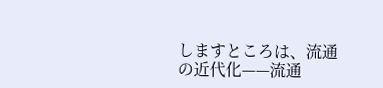しますところは、流通の近代化——流通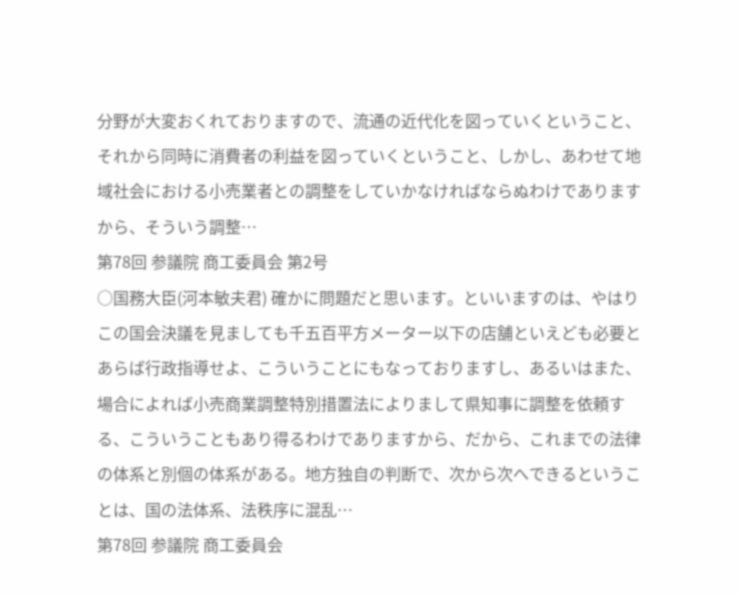分野が大変おくれておりますので、流通の近代化を図っていくということ、それから同時に消費者の利益を図っていくということ、しかし、あわせて地域社会における小売業者との調整をしていかなければならぬわけでありますから、そういう調整…
第78回 参議院 商工委員会 第2号
○国務大臣(河本敏夫君) 確かに問題だと思います。といいますのは、やはりこの国会決議を見ましても千五百平方メーター以下の店舗といえども必要とあらば行政指導せよ、こういうことにもなっておりますし、あるいはまた、場合によれば小売商業調整特別措置法によりまして県知事に調整を依頼する、こういうこともあり得るわけでありますから、だから、これまでの法律の体系と別個の体系がある。地方独自の判断で、次から次へできるということは、国の法体系、法秩序に混乱…
第78回 参議院 商工委員会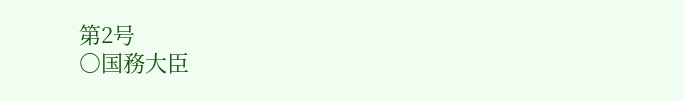第2号
○国務大臣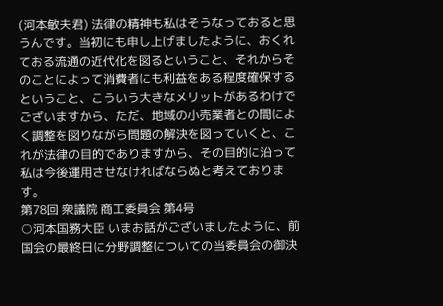(河本敏夫君) 法律の精神も私はそうなっておると思うんです。当初にも申し上げましたように、おくれておる流通の近代化を図るということ、それからそのことによって消費者にも利益をある程度確保するということ、こういう大きなメリットがあるわけでございますから、ただ、地域の小売業者との間によく調整を図りながら問題の解決を図っていくと、これが法律の目的でありますから、その目的に沿って私は今後運用させなければならぬと考えております。
第78回 衆議院 商工委員会 第4号
○河本国務大臣 いまお話がございましたように、前国会の最終日に分野調整についての当委員会の御決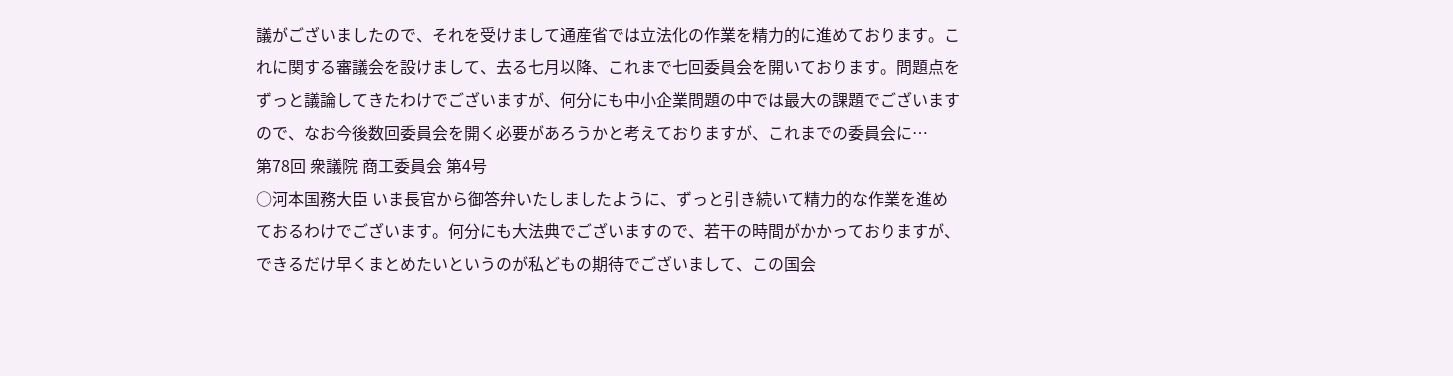議がございましたので、それを受けまして通産省では立法化の作業を精力的に進めております。これに関する審議会を設けまして、去る七月以降、これまで七回委員会を開いております。問題点をずっと議論してきたわけでございますが、何分にも中小企業問題の中では最大の課題でございますので、なお今後数回委員会を開く必要があろうかと考えておりますが、これまでの委員会に…
第78回 衆議院 商工委員会 第4号
○河本国務大臣 いま長官から御答弁いたしましたように、ずっと引き続いて精力的な作業を進めておるわけでございます。何分にも大法典でございますので、若干の時間がかかっておりますが、できるだけ早くまとめたいというのが私どもの期待でございまして、この国会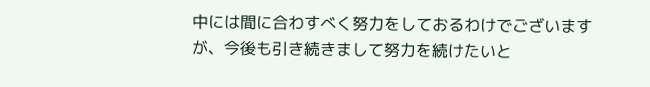中には間に合わすべく努力をしておるわけでございますが、今後も引き続きまして努力を続けたいと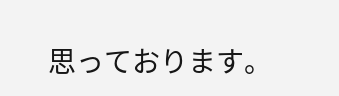思っております。